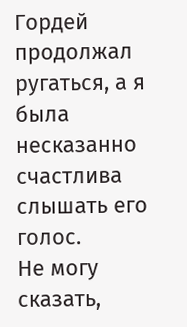Гордей продолжал ругаться, а я была несказанно счастлива слышать его голос.
Не могу сказать,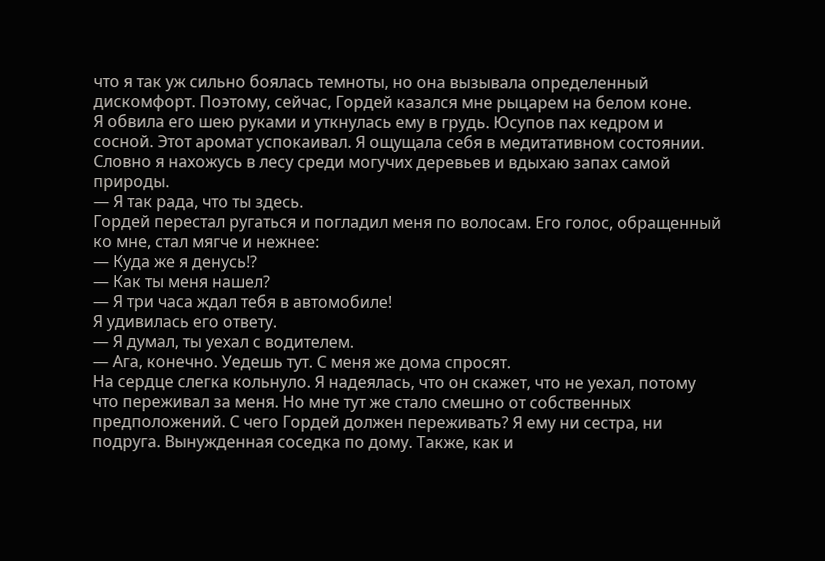что я так уж сильно боялась темноты, но она вызывала определенный дискомфорт. Поэтому, сейчас, Гордей казался мне рыцарем на белом коне.
Я обвила его шею руками и уткнулась ему в грудь. Юсупов пах кедром и сосной. Этот аромат успокаивал. Я ощущала себя в медитативном состоянии. Словно я нахожусь в лесу среди могучих деревьев и вдыхаю запах самой природы.
— Я так рада, что ты здесь.
Гордей перестал ругаться и погладил меня по волосам. Его голос, обращенный ко мне, стал мягче и нежнее:
— Куда же я денусь⁉
— Как ты меня нашел?
— Я три часа ждал тебя в автомобиле!
Я удивилась его ответу.
— Я думал, ты уехал с водителем.
— Ага, конечно. Уедешь тут. С меня же дома спросят.
На сердце слегка кольнуло. Я надеялась, что он скажет, что не уехал, потому что переживал за меня. Но мне тут же стало смешно от собственных предположений. С чего Гордей должен переживать? Я ему ни сестра, ни подруга. Вынужденная соседка по дому. Также, как и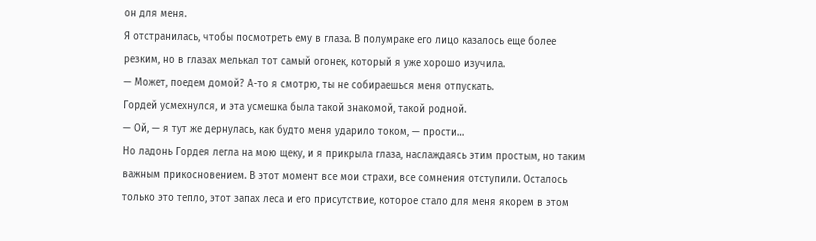он для меня.
Я отстранилась, чтобы посмотреть ему в глаза. В полумраке его лицо казалось еще более резким, но в глазах мелькал тот самый огонек, который я уже хорошо изучила.
— Может, поедем домой? А-то я смотрю, ты не собираешься меня отпускать.
Гордей усмехнулся, и эта усмешка была такой знакомой, такой родной.
— Ой, — я тут же дернулась, как будто меня ударило током, — прости…
Но ладонь Гордея легла на мою щеку, и я прикрыла глаза, наслаждаясь этим простым, но таким важным прикосновением. В этот момент все мои страхи, все сомнения отступили. Осталось только это тепло, этот запах леса и его присутствие, которое стало для меня якорем в этом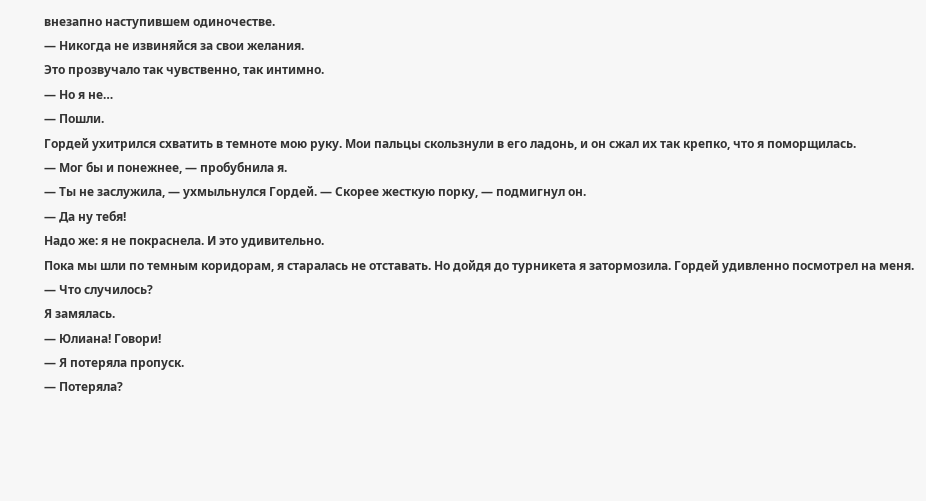внезапно наступившем одиночестве.
— Никогда не извиняйся за свои желания.
Это прозвучало так чувственно, так интимно.
— Но я не…
— Пошли.
Гордей ухитрился схватить в темноте мою руку. Мои пальцы скользнули в его ладонь, и он сжал их так крепко, что я поморщилась.
— Мог бы и понежнее, — пробубнила я.
— Ты не заслужила, — ухмыльнулся Гордей. — Скорее жесткую порку, — подмигнул он.
— Да ну тебя!
Надо же: я не покраснела. И это удивительно.
Пока мы шли по темным коридорам, я старалась не отставать. Но дойдя до турникета я затормозила. Гордей удивленно посмотрел на меня.
— Что случилось?
Я замялась.
— Юлиана! Говори!
— Я потеряла пропуск.
— Потеряла?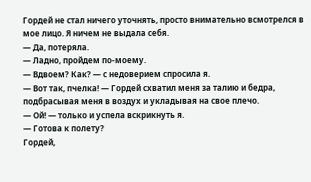Гордей не стал ничего уточнять, просто внимательно всмотрелся в мое лицо. Я ничем не выдала себя.
— Да, потеряла.
— Ладно, пройдем по-моему.
— Вдвоем? Как? — с недоверием спросила я.
— Вот так, пчелка! — Гордей схватил меня за талию и бедра, подбрасывая меня в воздух и укладывая на свое плечо.
— Ой! — только и успела вскрикнуть я.
— Готова к полету?
Гордей,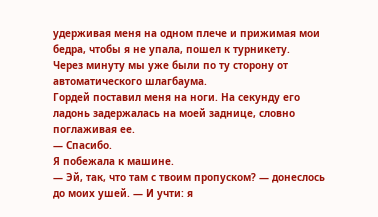удерживая меня на одном плече и прижимая мои бедра, чтобы я не упала, пошел к турникету.
Через минуту мы уже были по ту сторону от автоматического шлагбаума.
Гордей поставил меня на ноги. На секунду его ладонь задержалась на моей заднице, словно поглаживая ее.
— Спасибо.
Я побежала к машине.
— Эй, так, что там с твоим пропуском? — донеслось до моих ушей. — И учти: я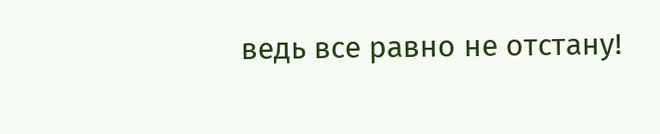ведь все равно не отстану!